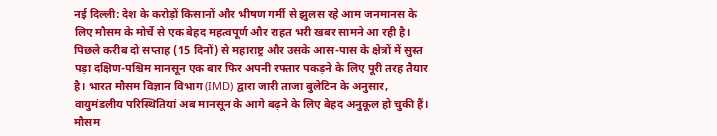नई दिल्ली: देश के करोड़ों किसानों और भीषण गर्मी से झुलस रहे आम जनमानस के लिए मौसम के मोर्चे से एक बेहद महत्वपूर्ण और राहत भरी खबर सामने आ रही है। पिछले करीब दो सप्ताह (15 दिनों) से महाराष्ट्र और उसके आस-पास के क्षेत्रों में सुस्त पड़ा दक्षिण-पश्चिम मानसून एक बार फिर अपनी रफ्तार पकड़ने के लिए पूरी तरह तैयार है। भारत मौसम विज्ञान विभाग (IMD) द्वारा जारी ताजा बुलेटिन के अनुसार, वायुमंडलीय परिस्थितियां अब मानसून के आगे बढ़ने के लिए बेहद अनुकूल हो चुकी हैं। मौसम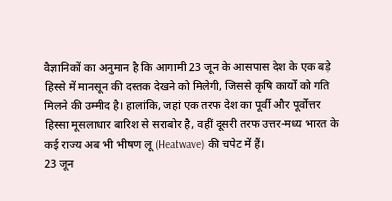वैज्ञानिकों का अनुमान है कि आगामी 23 जून के आसपास देश के एक बड़े हिस्से में मानसून की दस्तक देखने को मिलेगी, जिससे कृषि कार्यों को गति मिलने की उम्मीद है। हालांकि, जहां एक तरफ देश का पूर्वी और पूर्वोत्तर हिस्सा मूसलाधार बारिश से सराबोर है, वहीं दूसरी तरफ उत्तर-मध्य भारत के कई राज्य अब भी भीषण लू (Heatwave) की चपेट में हैं।
23 जून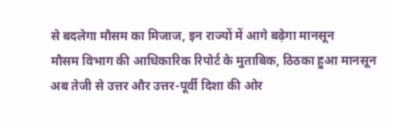से बदलेगा मौसम का मिजाज, इन राज्यों में आगे बढ़ेगा मानसून
मौसम विभाग की आधिकारिक रिपोर्ट के मुताबिक, ठिठका हुआ मानसून अब तेजी से उत्तर और उत्तर-पूर्वी दिशा की ओर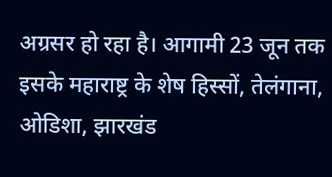अग्रसर हो रहा है। आगामी 23 जून तक इसके महाराष्ट्र के शेष हिस्सों, तेलंगाना, ओडिशा, झारखंड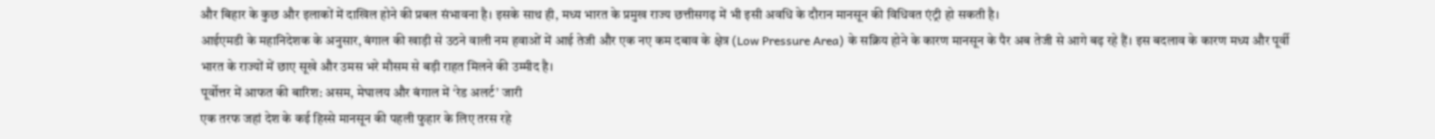और बिहार के कुछ और इलाकों में दाखिल होने की प्रबल संभावना है। इसके साथ ही, मध्य भारत के प्रमुख राज्य छत्तीसगढ़ में भी इसी अवधि के दौरान मानसून की विधिवत एंट्री हो सकती है।
आईएमडी के महानिदेशक के अनुसार, बंगाल की खाड़ी से उठने वाली नम हवाओं में आई तेजी और एक नए कम दबाव के क्षेत्र (Low Pressure Area) के सक्रिय होने के कारण मानसून के पैर अब तेजी से आगे बढ़ रहे हैं। इस बदलाव के कारण मध्य और पूर्वी भारत के राज्यों में छाए सूखे और उमस भरे मौसम से बड़ी राहत मिलने की उम्मीद है।
पूर्वोत्तर में आफत की बारिश: असम, मेघालय और बंगाल में ‘रेड अलर्ट’ जारी
एक तरफ जहां देश के कई हिस्से मानसून की पहली फुहार के लिए तरस रहे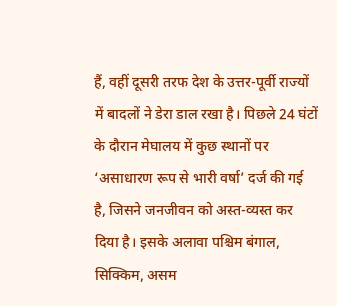हैं, वहीं दूसरी तरफ देश के उत्तर-पूर्वी राज्यों में बादलों ने डेरा डाल रखा है। पिछले 24 घंटों के दौरान मेघालय में कुछ स्थानों पर ‘असाधारण रूप से भारी वर्षा’ दर्ज की गई है, जिसने जनजीवन को अस्त-व्यस्त कर दिया है। इसके अलावा पश्चिम बंगाल, सिक्किम, असम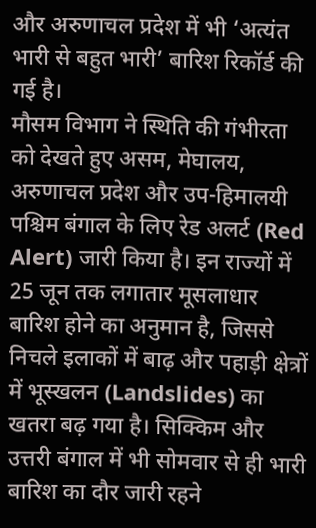और अरुणाचल प्रदेश में भी ‘अत्यंत भारी से बहुत भारी’ बारिश रिकॉर्ड की गई है।
मौसम विभाग ने स्थिति की गंभीरता को देखते हुए असम, मेघालय, अरुणाचल प्रदेश और उप-हिमालयी पश्चिम बंगाल के लिए रेड अलर्ट (Red Alert) जारी किया है। इन राज्यों में 25 जून तक लगातार मूसलाधार बारिश होने का अनुमान है, जिससे निचले इलाकों में बाढ़ और पहाड़ी क्षेत्रों में भूस्खलन (Landslides) का खतरा बढ़ गया है। सिक्किम और उत्तरी बंगाल में भी सोमवार से ही भारी बारिश का दौर जारी रहने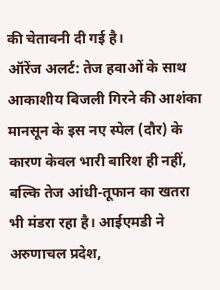की चेतावनी दी गई है।
ऑरेंज अलर्ट: तेज हवाओं के साथ आकाशीय बिजली गिरने की आशंका
मानसून के इस नए स्पेल (दौर) के कारण केवल भारी बारिश ही नहीं, बल्कि तेज आंधी-तूफान का खतरा भी मंडरा रहा है। आईएमडी ने अरुणाचल प्रदेश,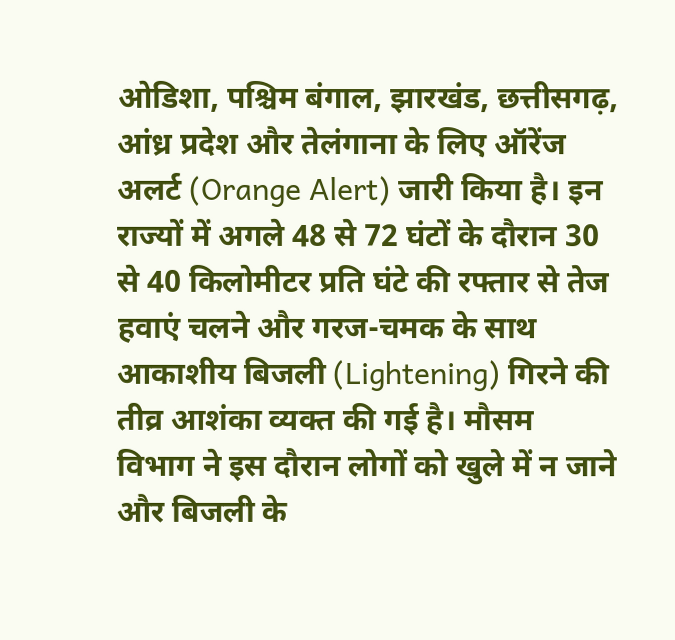ओडिशा, पश्चिम बंगाल, झारखंड, छत्तीसगढ़, आंध्र प्रदेश और तेलंगाना के लिए ऑरेंज अलर्ट (Orange Alert) जारी किया है। इन राज्यों में अगले 48 से 72 घंटों के दौरान 30 से 40 किलोमीटर प्रति घंटे की रफ्तार से तेज हवाएं चलने और गरज-चमक के साथ आकाशीय बिजली (Lightening) गिरने की तीव्र आशंका व्यक्त की गई है। मौसम विभाग ने इस दौरान लोगों को खुले में न जाने और बिजली के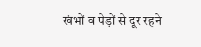खंभों व पेड़ों से दूर रहने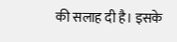की सलाह दी है। इसके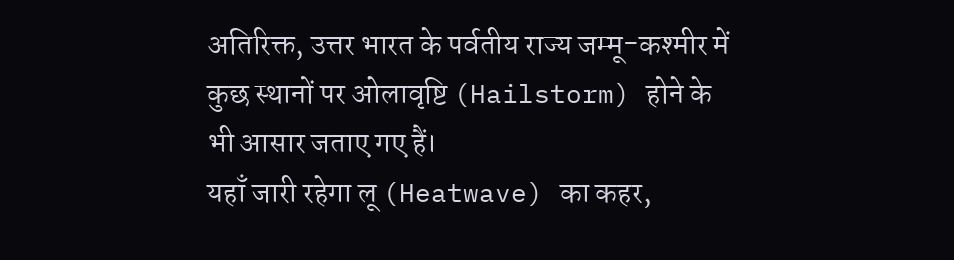अतिरिक्त, उत्तर भारत के पर्वतीय राज्य जम्मू-कश्मीर में कुछ स्थानों पर ओलावृष्टि (Hailstorm) होने के भी आसार जताए गए हैं।
यहाँ जारी रहेगा लू (Heatwave) का कहर,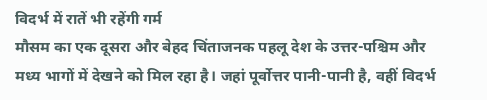विदर्भ में रातें भी रहेंगी गर्म
मौसम का एक दूसरा और बेहद चिंताजनक पहलू देश के उत्तर-पश्चिम और मध्य भागों में देखने को मिल रहा है। जहां पूर्वोत्तर पानी-पानी है, वहीं विदर्भ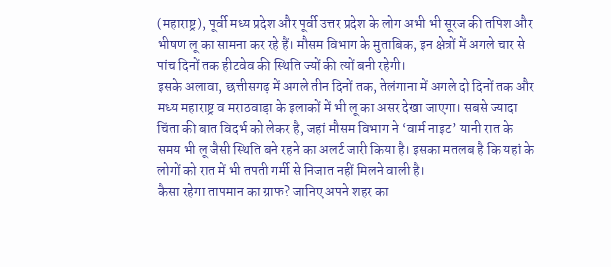(महाराष्ट्र), पूर्वी मध्य प्रदेश और पूर्वी उत्तर प्रदेश के लोग अभी भी सूरज की तपिश और भीषण लू का सामना कर रहे हैं। मौसम विभाग के मुताबिक, इन क्षेत्रों में अगले चार से पांच दिनों तक हीटवेव की स्थिति ज्यों की त्यों बनी रहेगी।
इसके अलावा, छत्तीसगढ़ में अगले तीन दिनों तक, तेलंगाना में अगले दो दिनों तक और मध्य महाराष्ट्र व मराठवाड़ा के इलाकों में भी लू का असर देखा जाएगा। सबसे ज्यादा चिंता की बात विदर्भ को लेकर है, जहां मौसम विभाग ने ‘वार्म नाइट’ यानी रात के समय भी लू जैसी स्थिति बने रहने का अलर्ट जारी किया है। इसका मतलब है कि यहां के लोगों को रात में भी तपती गर्मी से निजात नहीं मिलने वाली है।
कैसा रहेगा तापमान का ग्राफ? जानिए अपने शहर का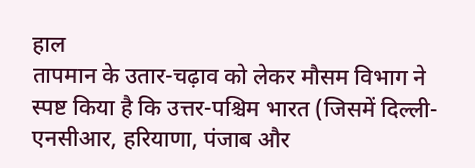हाल
तापमान के उतार-चढ़ाव को लेकर मौसम विभाग ने स्पष्ट किया है कि उत्तर-पश्चिम भारत (जिसमें दिल्ली-एनसीआर, हरियाणा, पंजाब और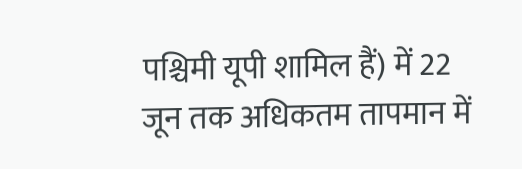पश्चिमी यूपी शामिल हैं) में 22 जून तक अधिकतम तापमान में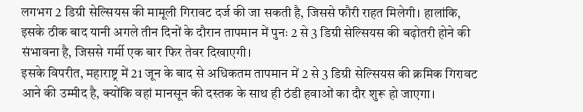लगभग 2 डिग्री सेल्सियस की मामूली गिरावट दर्ज की जा सकती है, जिससे फौरी राहत मिलेगी। हालांकि, इसके ठीक बाद यानी अगले तीन दिनों के दौरान तापमान में पुनः 2 से 3 डिग्री सेल्सियस की बढ़ोतरी होने की संभावना है, जिससे गर्मी एक बार फिर तेवर दिखाएगी।
इसके विपरीत, महाराष्ट्र में 21 जून के बाद से अधिकतम तापमान में 2 से 3 डिग्री सेल्सियस की क्रमिक गिरावट आने की उम्मीद है, क्योंकि वहां मानसून की दस्तक के साथ ही ठंडी हवाओं का दौर शुरू हो जाएगा।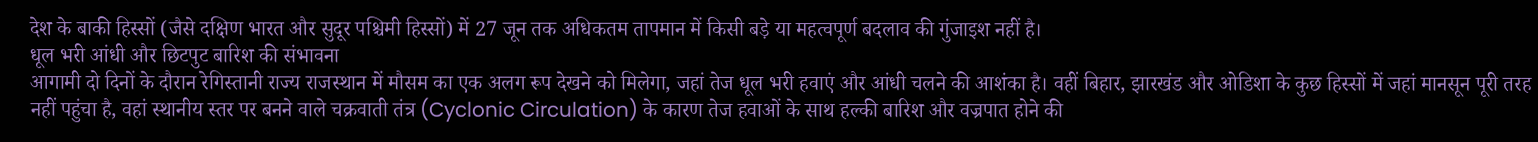देश के बाकी हिस्सों (जैसे दक्षिण भारत और सुदूर पश्चिमी हिस्सों) में 27 जून तक अधिकतम तापमान में किसी बड़े या महत्वपूर्ण बदलाव की गुंजाइश नहीं है।
धूल भरी आंधी और छिटपुट बारिश की संभावना
आगामी दो दिनों के दौरान रेगिस्तानी राज्य राजस्थान में मौसम का एक अलग रूप देखने को मिलेगा, जहां तेज धूल भरी हवाएं और आंधी चलने की आशंका है। वहीं बिहार, झारखंड और ओडिशा के कुछ हिस्सों में जहां मानसून पूरी तरह नहीं पहुंचा है, वहां स्थानीय स्तर पर बनने वाले चक्रवाती तंत्र (Cyclonic Circulation) के कारण तेज हवाओं के साथ हल्की बारिश और वज्रपात होने की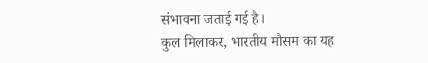संभावना जताई गई है।
कुल मिलाकर, भारतीय मौसम का यह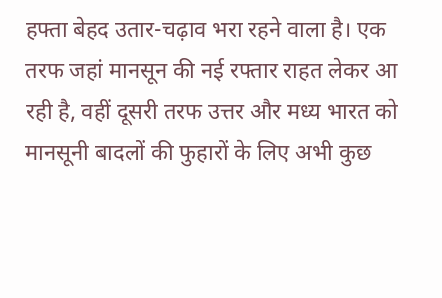हफ्ता बेहद उतार-चढ़ाव भरा रहने वाला है। एक तरफ जहां मानसून की नई रफ्तार राहत लेकर आ रही है, वहीं दूसरी तरफ उत्तर और मध्य भारत को मानसूनी बादलों की फुहारों के लिए अभी कुछ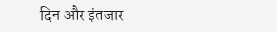दिन और इंतजार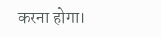करना होगा।